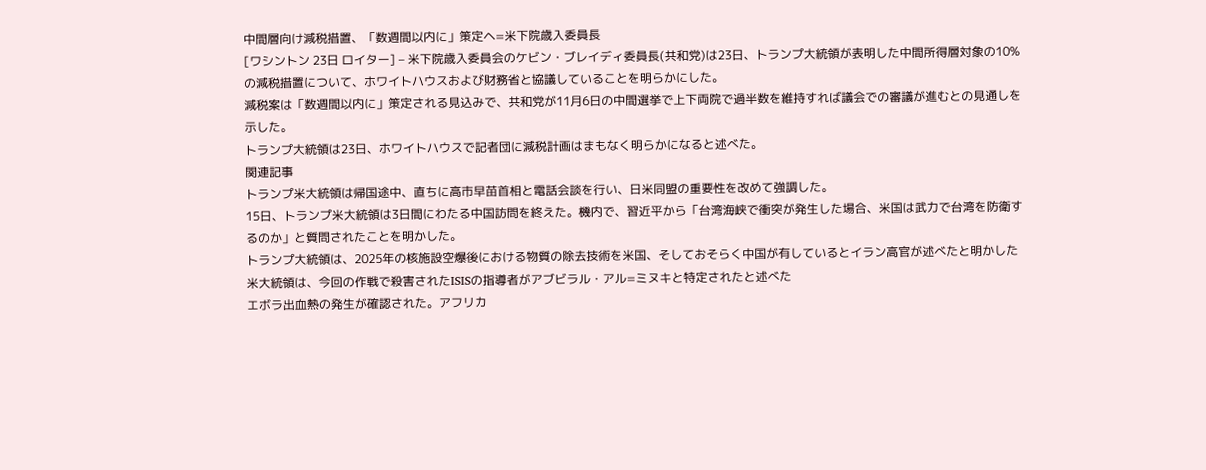中間層向け減税措置、「数週間以内に」策定ヘ=米下院歳入委員長
[ワシントン 23日 ロイター] – 米下院歳入委員会のケビン・ブレイディ委員長(共和党)は23日、トランプ大統領が表明した中間所得層対象の10%の減税措置について、ホワイトハウスおよび財務省と協議していることを明らかにした。
減税案は「数週間以内に」策定される見込みで、共和党が11月6日の中間選挙で上下両院で過半数を維持すれば議会での審議が進むとの見通しを示した。
トランプ大統領は23日、ホワイトハウスで記者団に減税計画はまもなく明らかになると述べた。
関連記事
トランプ米大統領は帰国途中、直ちに高市早苗首相と電話会談を行い、日米同盟の重要性を改めて強調した。
15日、トランプ米大統領は3日間にわたる中国訪問を終えた。機内で、習近平から「台湾海峡で衝突が発生した場合、米国は武力で台湾を防衛するのか」と質問されたことを明かした。
トランプ大統領は、2025年の核施設空爆後における物質の除去技術を米国、そしておそらく中国が有しているとイラン高官が述べたと明かした
米大統領は、今回の作戦で殺害されたISISの指導者がアブビラル・アル=ミヌキと特定されたと述べた
エボラ出血熱の発生が確認された。アフリカ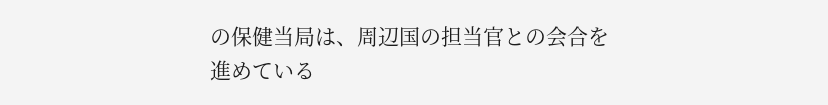の保健当局は、周辺国の担当官との会合を進めている